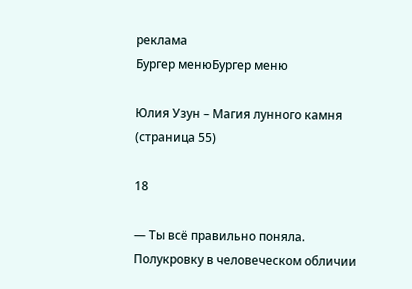реклама
Бургер менюБургер меню

Юлия Узун – Магия лунного камня (страница 55)

18

— Ты всё правильно поняла. Полукровку в человеческом обличии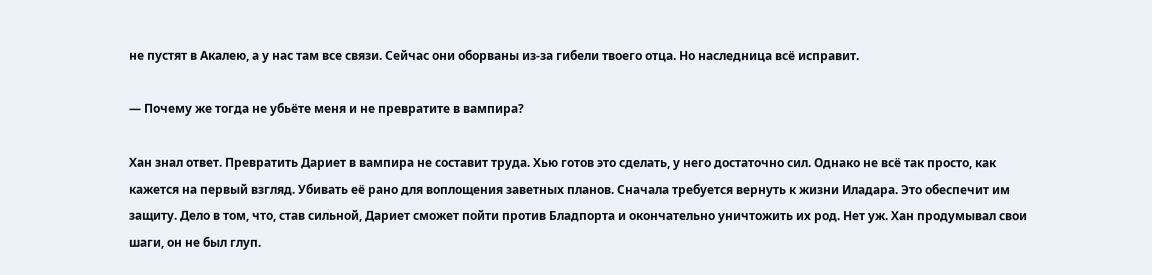не пустят в Акалею, а у нас там все связи. Сейчас они оборваны из-за гибели твоего отца. Но наследница всё исправит.

— Почему же тогда не убьёте меня и не превратите в вампира?

Хан знал ответ. Превратить Дариет в вампира не составит труда. Хью готов это сделать, у него достаточно сил. Однако не всё так просто, как кажется на первый взгляд. Убивать её рано для воплощения заветных планов. Сначала требуется вернуть к жизни Иладара. Это обеспечит им защиту. Дело в том, что, став сильной, Дариет сможет пойти против Бладпорта и окончательно уничтожить их род. Нет уж. Хан продумывал свои шаги, он не был глуп.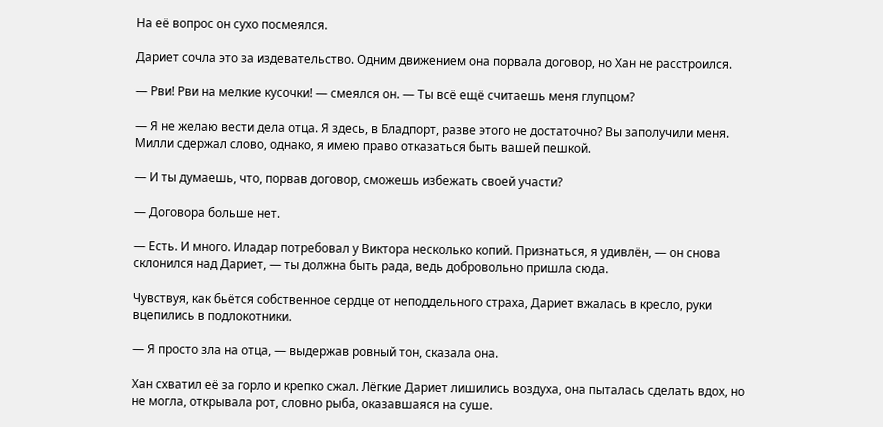На её вопрос он сухо посмеялся.

Дариет сочла это за издевательство. Одним движением она порвала договор, но Хан не расстроился.

— Рви! Рви на мелкие кусочки! — смеялся он. — Ты всё ещё считаешь меня глупцом?

— Я не желаю вести дела отца. Я здесь, в Бладпорт, разве этого не достаточно? Вы заполучили меня. Милли сдержал слово, однако, я имею право отказаться быть вашей пешкой.

— И ты думаешь, что, порвав договор, сможешь избежать своей участи?

— Договора больше нет.

— Есть. И много. Иладар потребовал у Виктора несколько копий. Признаться, я удивлён, — он снова склонился над Дариет, — ты должна быть рада, ведь добровольно пришла сюда.

Чувствуя, как бьётся собственное сердце от неподдельного страха, Дариет вжалась в кресло, руки вцепились в подлокотники.

— Я просто зла на отца, — выдержав ровный тон, сказала она.

Хан схватил её за горло и крепко сжал. Лёгкие Дариет лишились воздуха, она пыталась сделать вдох, но не могла, открывала рот, словно рыба, оказавшаяся на суше.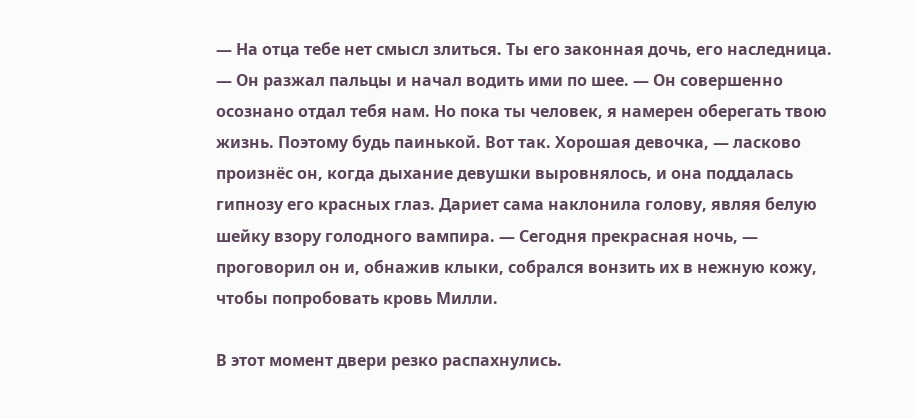— На отца тебе нет смысл злиться. Ты его законная дочь, его наследница. — Он разжал пальцы и начал водить ими по шее. — Он совершенно осознано отдал тебя нам. Но пока ты человек, я намерен оберегать твою жизнь. Поэтому будь паинькой. Вот так. Хорошая девочка, — ласково произнёс он, когда дыхание девушки выровнялось, и она поддалась гипнозу его красных глаз. Дариет сама наклонила голову, являя белую шейку взору голодного вампира. — Сегодня прекрасная ночь, — проговорил он и, обнажив клыки, собрался вонзить их в нежную кожу, чтобы попробовать кровь Милли.

В этот момент двери резко распахнулись.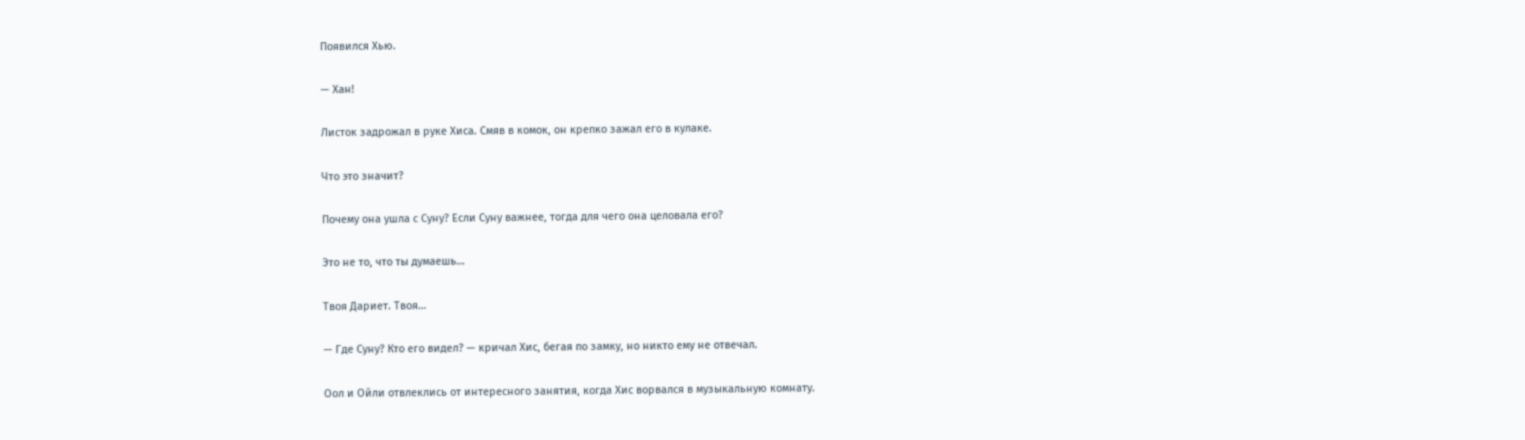Появился Хью.

— Хан!

Листок задрожал в руке Хиса. Смяв в комок, он крепко зажал его в кулаке.

Что это значит?

Почему она ушла с Суну? Если Суну важнее, тогда для чего она целовала его?

Это не то, что ты думаешь…

Твоя Дариет. Твоя…

— Где Суну? Кто его видел? — кричал Хис, бегая по замку, но никто ему не отвечал.

Оол и Ойли отвлеклись от интересного занятия, когда Хис ворвался в музыкальную комнату.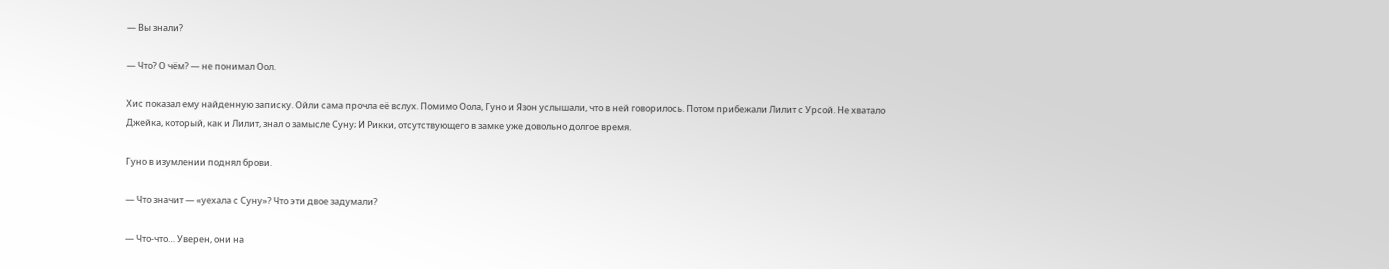— Вы знали?

— Что? О чём? — не понимал Оол.

Хис показал ему найденную записку. Ойли сама прочла её вслух. Помимо Оола, Гуно и Язон услышали, что в ней говорилось. Потом прибежали Лилит с Урсой. Не хватало Джейка, который, как и Лилит, знал о замысле Суну; И Рикки, отсутствующего в замке уже довольно долгое время.

Гуно в изумлении поднял брови.

— Что значит — «уехала с Суну»? Что эти двое задумали?

— Что-что… Уверен, они на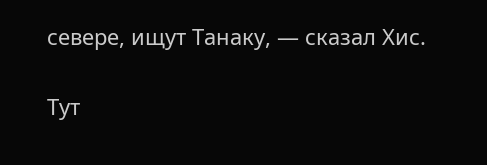севере, ищут Танаку, — сказал Хис.

Тут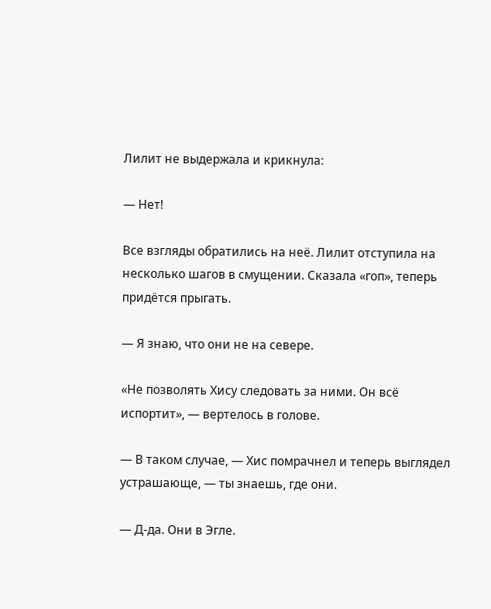Лилит не выдержала и крикнула:

— Нет!

Все взгляды обратились на неё. Лилит отступила на несколько шагов в смущении. Сказала «гоп», теперь придётся прыгать.

— Я знаю, что они не на севере.

«Не позволять Хису следовать за ними. Он всё испортит», — вертелось в голове.

— В таком случае, — Хис помрачнел и теперь выглядел устрашающе, — ты знаешь, где они.

— Д-да. Они в Эгле.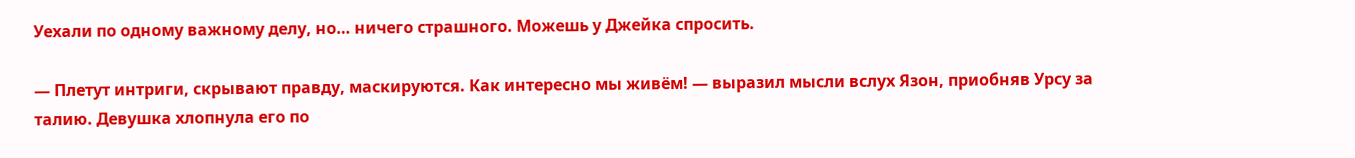Уехали по одному важному делу, но… ничего страшного. Можешь у Джейка спросить.

— Плетут интриги, скрывают правду, маскируются. Как интересно мы живём! — выразил мысли вслух Язон, приобняв Урсу за талию. Девушка хлопнула его по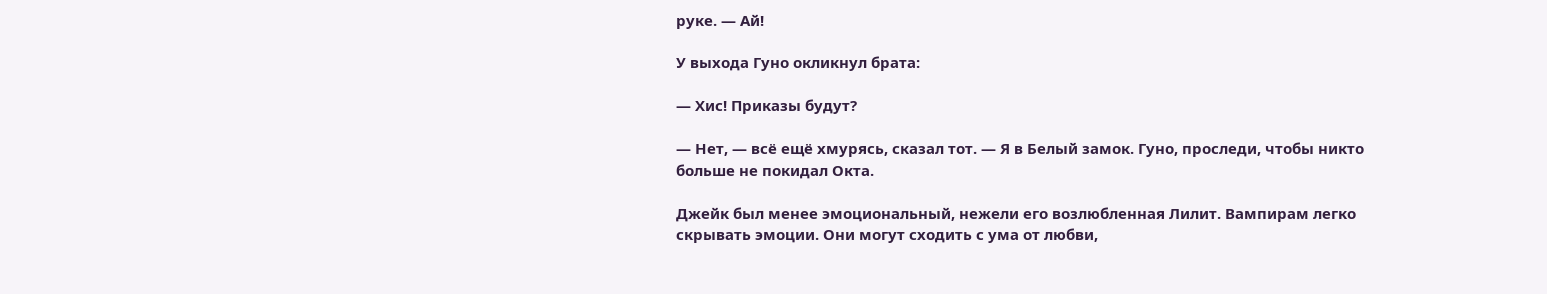руке. — Ай!

У выхода Гуно окликнул брата:

— Хис! Приказы будут?

— Нет, — всё ещё хмурясь, сказал тот. — Я в Белый замок. Гуно, проследи, чтобы никто больше не покидал Окта.

Джейк был менее эмоциональный, нежели его возлюбленная Лилит. Вампирам легко скрывать эмоции. Они могут сходить с ума от любви,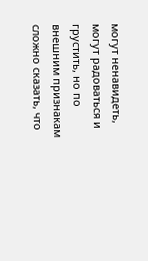могут ненавидеть, могут радоваться и грустить, но по внешним признакам сложно сказать, что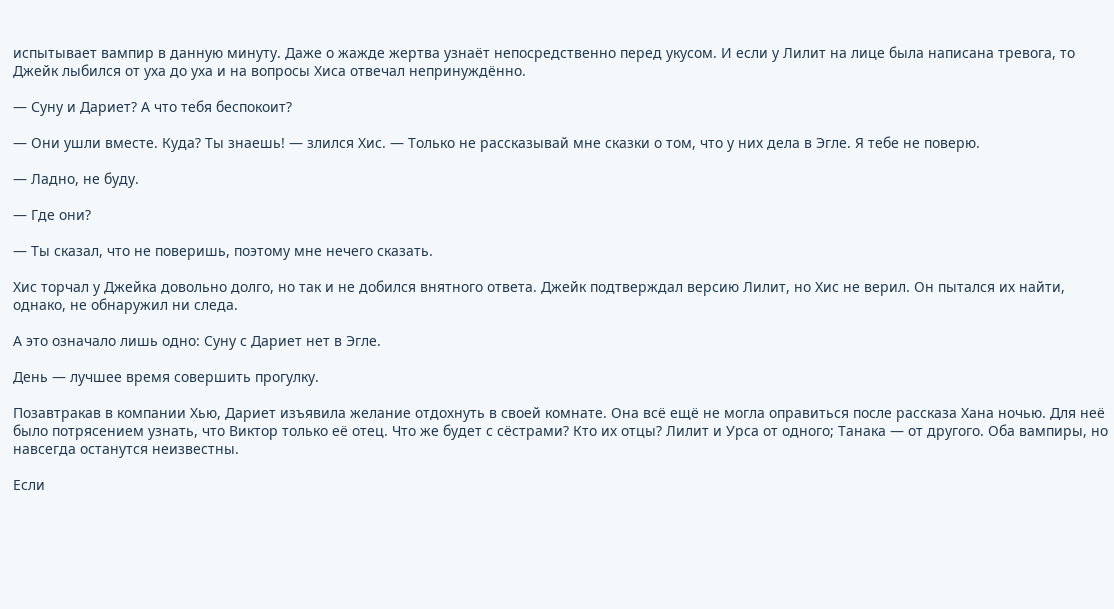испытывает вампир в данную минуту. Даже о жажде жертва узнаёт непосредственно перед укусом. И если у Лилит на лице была написана тревога, то Джейк лыбился от уха до уха и на вопросы Хиса отвечал непринуждённо.

— Суну и Дариет? А что тебя беспокоит?

— Они ушли вместе. Куда? Ты знаешь! — злился Хис. — Только не рассказывай мне сказки о том, что у них дела в Эгле. Я тебе не поверю.

— Ладно, не буду.

— Где они?

— Ты сказал, что не поверишь, поэтому мне нечего сказать.

Хис торчал у Джейка довольно долго, но так и не добился внятного ответа. Джейк подтверждал версию Лилит, но Хис не верил. Он пытался их найти, однако, не обнаружил ни следа.

А это означало лишь одно: Суну с Дариет нет в Эгле.

День — лучшее время совершить прогулку.

Позавтракав в компании Хью, Дариет изъявила желание отдохнуть в своей комнате. Она всё ещё не могла оправиться после рассказа Хана ночью. Для неё было потрясением узнать, что Виктор только её отец. Что же будет с сёстрами? Кто их отцы? Лилит и Урса от одного; Танака — от другого. Оба вампиры, но навсегда останутся неизвестны.

Если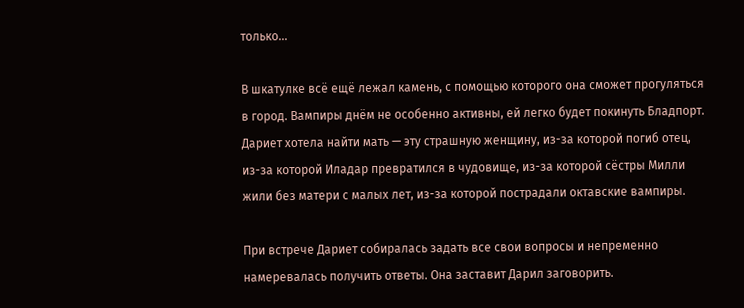только…

В шкатулке всё ещё лежал камень, с помощью которого она сможет прогуляться в город. Вампиры днём не особенно активны, ей легко будет покинуть Бладпорт. Дариет хотела найти мать — эту страшную женщину, из-за которой погиб отец, из-за которой Иладар превратился в чудовище, из-за которой сёстры Милли жили без матери с малых лет, из-за которой пострадали октавские вампиры.

При встрече Дариет собиралась задать все свои вопросы и непременно намеревалась получить ответы. Она заставит Дарил заговорить.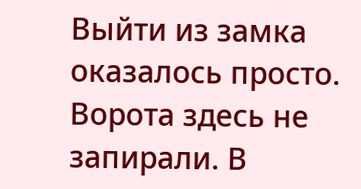Выйти из замка оказалось просто. Ворота здесь не запирали. В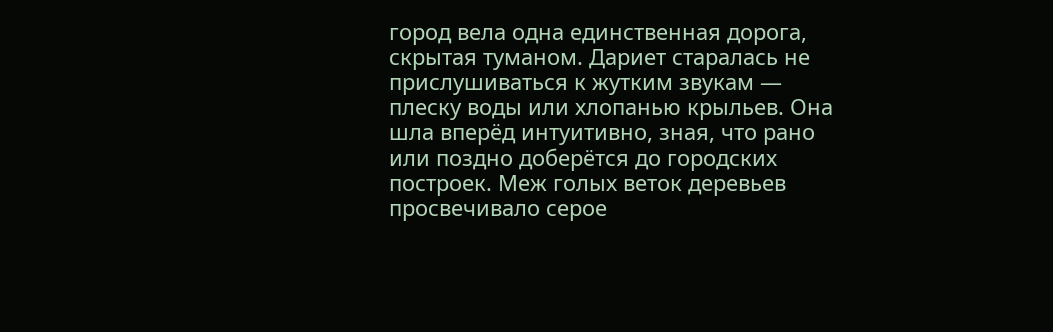город вела одна единственная дорога, скрытая туманом. Дариет старалась не прислушиваться к жутким звукам — плеску воды или хлопанью крыльев. Она шла вперёд интуитивно, зная, что рано или поздно доберётся до городских построек. Меж голых веток деревьев просвечивало серое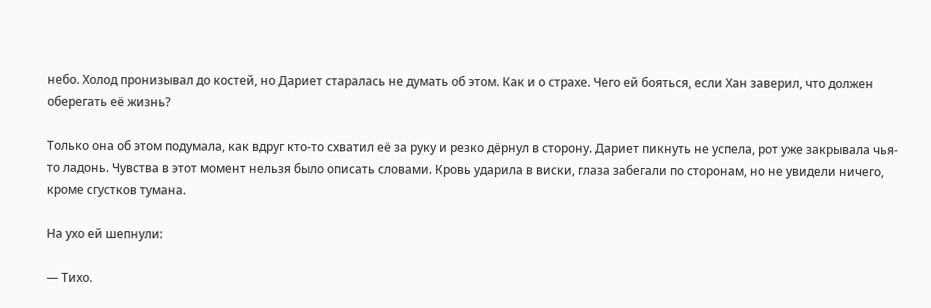небо. Холод пронизывал до костей, но Дариет старалась не думать об этом. Как и о страхе. Чего ей бояться, если Хан заверил, что должен оберегать её жизнь?

Только она об этом подумала, как вдруг кто-то схватил её за руку и резко дёрнул в сторону. Дариет пикнуть не успела, рот уже закрывала чья-то ладонь. Чувства в этот момент нельзя было описать словами. Кровь ударила в виски, глаза забегали по сторонам, но не увидели ничего, кроме сгустков тумана.

На ухо ей шепнули:

— Тихо.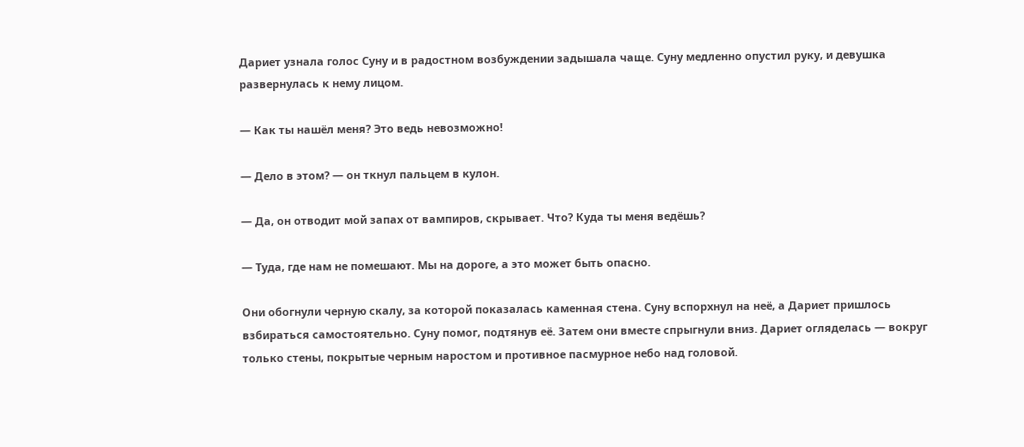Дариет узнала голос Суну и в радостном возбуждении задышала чаще. Суну медленно опустил руку, и девушка развернулась к нему лицом.

— Как ты нашёл меня? Это ведь невозможно!

— Дело в этом? — он ткнул пальцем в кулон.

— Да, он отводит мой запах от вампиров, скрывает. Что? Куда ты меня ведёшь?

— Туда, где нам не помешают. Мы на дороге, а это может быть опасно.

Они обогнули черную скалу, за которой показалась каменная стена. Суну вспорхнул на неё, а Дариет пришлось взбираться самостоятельно. Суну помог, подтянув её. Затем они вместе спрыгнули вниз. Дариет огляделась — вокруг только стены, покрытые черным наростом и противное пасмурное небо над головой.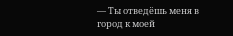— Ты отведёшь меня в город к моей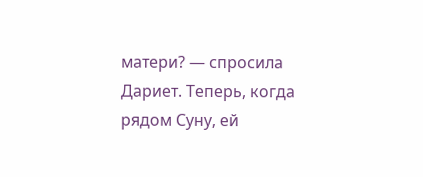матери? — спросила Дариет. Теперь, когда рядом Суну, ей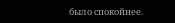было спокойнее.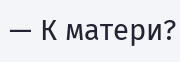— К матери?